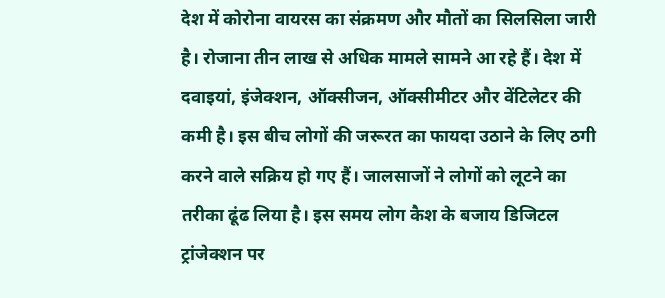देश में कोरोना वायरस का संक्रमण और मौतों का सिलसिला जारी है। रोजाना तीन लाख से अधिक मामले सामने आ रहे हैं। देश में दवाइयां, इंजेक्शन, ऑक्सीजन, ऑक्सीमीटर और वेंटिलेटर की कमी है। इस बीच लोगों की जरूरत का फायदा उठाने के लिए ठगी करने वाले सक्रिय हो गए हैं। जालसाजों ने लोगों को लूटने का तरीका ढूंढ लिया है। इस समय लोग कैश के बजाय डिजिटल ट्रांजेक्शन पर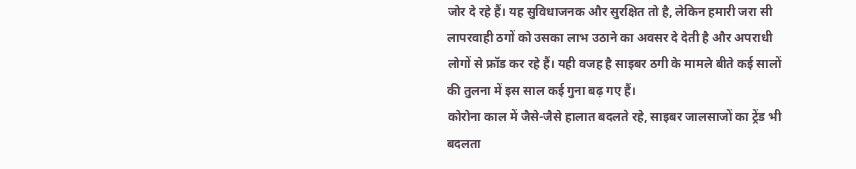जोर दे रहे हैं। यह सुविधाजनक और सुरक्षित तो है, लेकिन हमारी जरा सी लापरवाही ठगों को उसका लाभ उठाने का अवसर दे देती है और अपराधी लोगों से फ्रॉड कर रहे हैं। यही वजह है साइबर ठगी के मामले बीते कई सालों की तुलना में इस साल कई गुना बढ़ गए हैं।
कोरोना काल में जैसे-जैसे हालात बदलते रहे, साइबर जालसाजों का ट्रेंड भी बदलता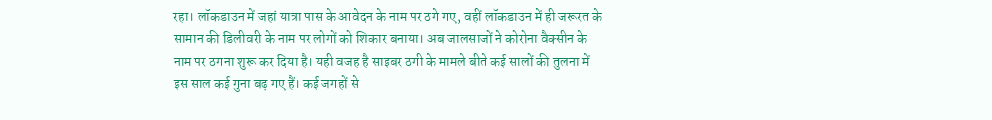रहा। लॉकडाउन में जहां यात्रा पास के आवेदन के नाम पर ठगे गए, वहीं लॉकडाउन में ही जरूरत के सामान की डिलीवरी के नाम पर लोगों को शिकार बनाया। अब जालसाजों ने कोरोना वैक्सीन के नाम पर ठगना शुरू कर दिया है। यही वजह है साइबर ठगी के मामले बीते कई सालों की तुलना में इस साल कई गुना बढ़ गए हैं। कई जगहों से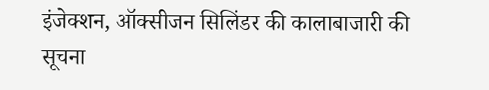इंजेक्शन, ऑक्सीजन सिलिंडर की कालाबाजारी की सूचना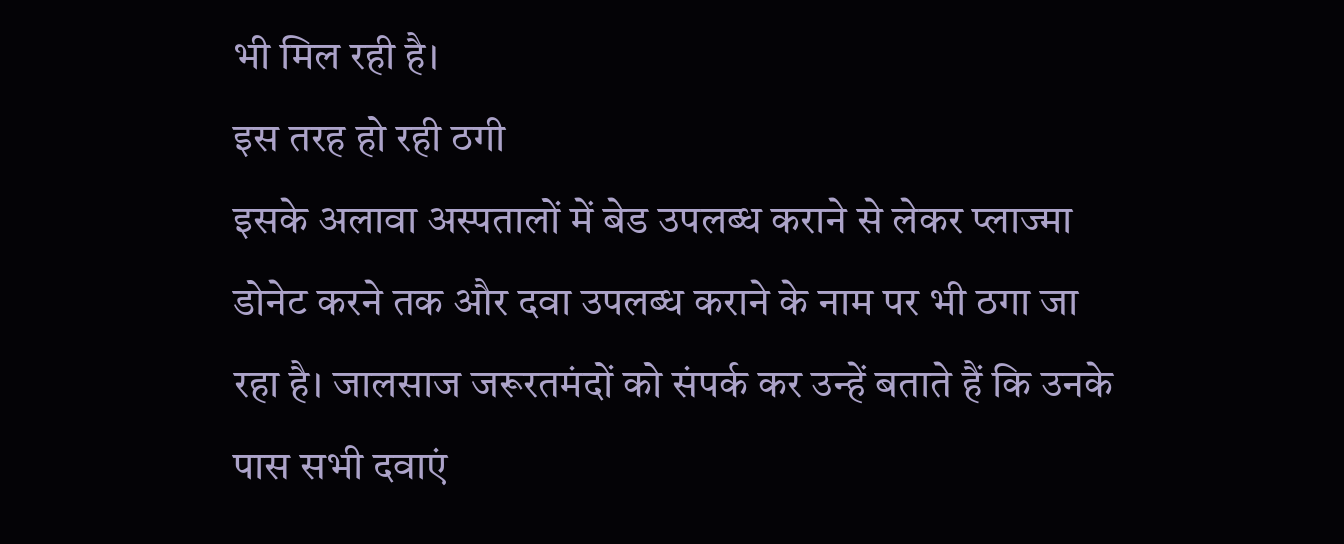भी मिल रही है।
इस तरह हो रही ठगी
इसके अलावा अस्पतालों में बेड उपलब्ध कराने से लेकर प्लाज्मा डोनेट करने तक और दवा उपलब्ध कराने के नाम पर भी ठगा जा रहा है। जालसाज जरूरतमंदों को संपर्क कर उन्हें बताते हैं कि उनके पास सभी दवाएं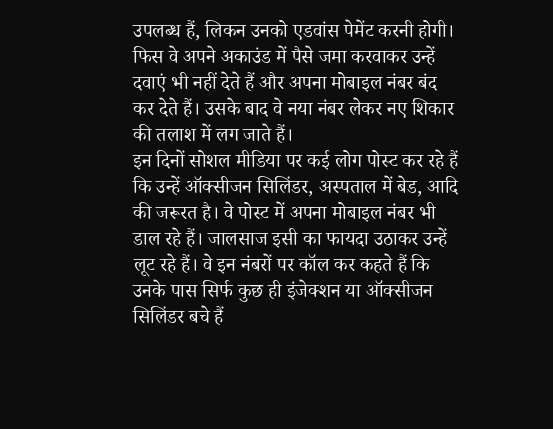उपलब्ध हैं, लिकन उनको एडवांस पेमेंट करनी होगी। फिस वे अपने अकाउंड में पैसे जमा करवाकर उन्हें दवाएं भी नहीं देते हैं और अपना मोबाइल नंबर बंद कर देते हैं। उसके बाद वे नया नंबर लेकर नए शिकार की तलाश में लग जाते हैं।
इन दिनों सोशल मीडिया पर कई लोग पोस्ट कर रहे हैं कि उन्हें ऑक्सीजन सिलिंडर, अस्पताल में बेड, आदि की जरूरत है। वे पोस्ट में अपना मोबाइल नंबर भी डाल रहे हैं। जालसाज इसी का फायदा उठाकर उन्हें लूट रहे हैं। वे इन नंबरों पर कॉल कर कहते हैं कि उनके पास सिर्फ कुछ ही इंजेक्शन या ऑक्सीजन सिलिंडर बचे हैं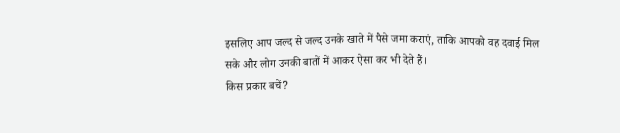इसलिए आप जल्द से जल्द उनके खाते में पैसे जमा कराएं, ताकि आपको वह दवाई मिल सके और लोग उनकी बातों में आकर ऐसा कर भी देते हैं।
किस प्रकार बचें?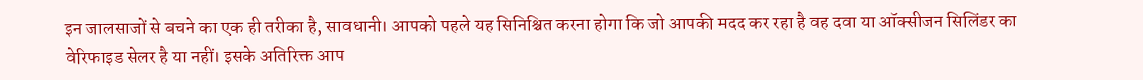इन जालसाजों से बचने का एक ही तरीका है, सावधानी। आपको पहले यह सिनिश्चित करना होगा कि जो आपकी मदद कर रहा है वह दवा या ऑक्सीजन सिलिंडर का वेरिफाइड सेलर है या नहीं। इसके अतिरिक्त आप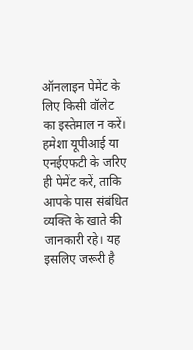ऑनलाइन पेमेंट के लिए किसी वॉलेट का इस्तेमाल न करें। हमेशा यूपीआई या एनईएफटी के जरिए ही पेमेंट करें, ताकि आपके पास संबंधित व्यक्ति के खाते की जानकारी रहे। यह इसलिए जरूरी है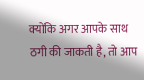क्योंकि अगर आपके साथ ठगी की जाकती है, तो आप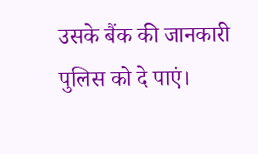उसके बैंक की जानकारी पुलिस को दे पाएं।